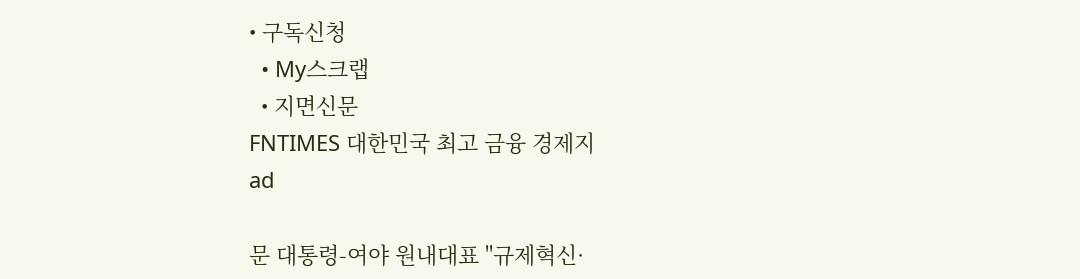• 구독신청
  • My스크랩
  • 지면신문
FNTIMES 대한민국 최고 금융 경제지
ad

문 대통령-여야 원내대표 "규제혁신·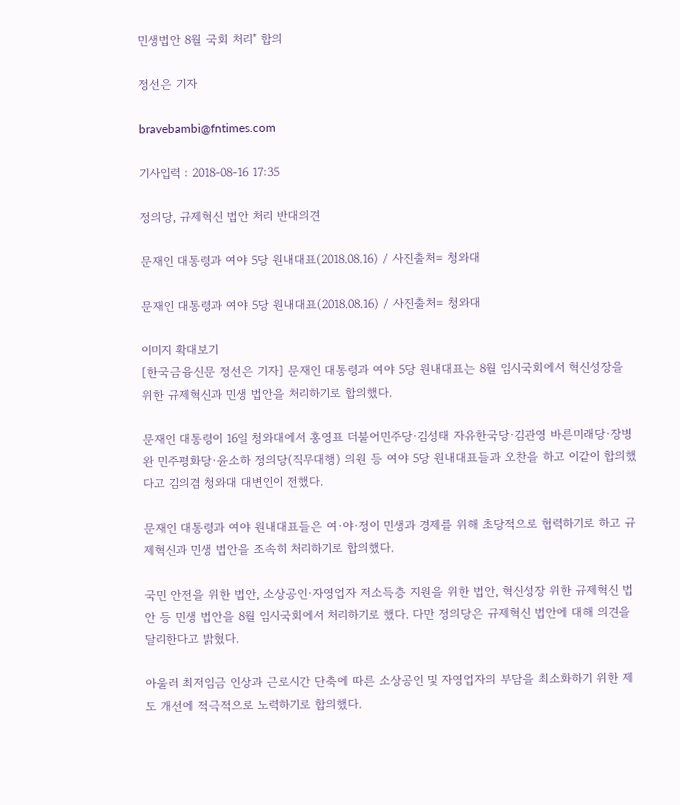민생법안 8월 국회 처리" 합의

정선은 기자

bravebambi@fntimes.com

기사입력 : 2018-08-16 17:35

정의당, 규제혁신 법안 처리 반대의견

문재인 대통령과 여야 5당 원내대표(2018.08.16) / 사진출처= 청와대

문재인 대통령과 여야 5당 원내대표(2018.08.16) / 사진출처= 청와대

이미지 확대보기
[한국금융신문 정선은 기자] 문재인 대통령과 여야 5당 원내대표는 8월 임시국회에서 혁신성장을 위한 규제혁신과 민생 법안을 처리하기로 합의했다.

문재인 대통령이 16일 청와대에서 홍영표 더불어민주당·김성태 자유한국당·김관영 바른미래당·장병완 민주평화당·윤소하 정의당(직무대행) 의원 등 여야 5당 원내대표들과 오찬을 하고 이같이 합의했다고 김의겸 청와대 대변인이 전했다.

문재인 대통령과 여야 원내대표들은 여·야·정이 민생과 경제를 위해 초당적으로 협력하기로 하고 규제혁신과 민생 법안을 조속히 처리하기로 합의했다.

국민 안전을 위한 법안, 소상공인·자영업자 저소득층 지원을 위한 법안, 혁신성장 위한 규제혁신 법안 등 민생 법안을 8월 임시국회에서 처리하기로 했다. 다만 정의당은 규제혁신 법안에 대해 의견을 달리한다고 밝혔다.

아울러 최저임금 인상과 근로시간 단축에 따른 소상공인 및 자영업자의 부담을 최소화하기 위한 제도 개선에 적극적으로 노력하기로 합의했다.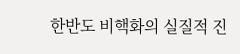한반도 비핵화의 실질적 진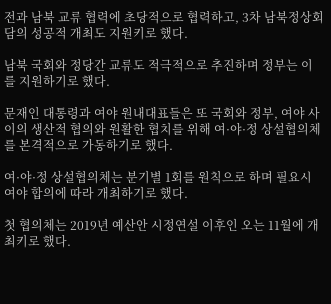전과 남북 교류 협력에 초당적으로 협력하고, 3차 남북정상회담의 성공적 개최도 지원키로 했다.

남북 국회와 정당간 교류도 적극적으로 추진하며 정부는 이를 지원하기로 했다.

문재인 대통령과 여야 원내대표들은 또 국회와 정부, 여야 사이의 생산적 협의와 원활한 협치를 위해 여·야·정 상설협의체를 본격적으로 가동하기로 했다.

여·야·정 상설협의체는 분기별 1회를 원칙으로 하며 필요시 여야 합의에 따라 개최하기로 했다.

첫 협의체는 2019년 예산안 시정연설 이후인 오는 11월에 개최키로 했다.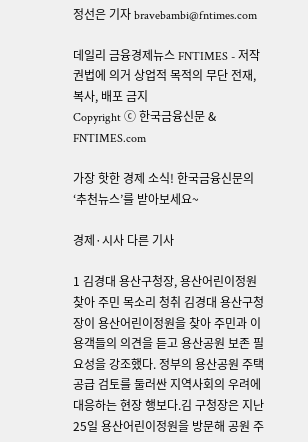정선은 기자 bravebambi@fntimes.com

데일리 금융경제뉴스 FNTIMES - 저작권법에 의거 상업적 목적의 무단 전재, 복사, 배포 금지
Copyright ⓒ 한국금융신문 & FNTIMES.com

가장 핫한 경제 소식! 한국금융신문의 ‘추천뉴스’를 받아보세요~

경제·시사 다른 기사

1 김경대 용산구청장, 용산어린이정원 찾아 주민 목소리 청취 김경대 용산구청장이 용산어린이정원을 찾아 주민과 이용객들의 의견을 듣고 용산공원 보존 필요성을 강조했다. 정부의 용산공원 주택 공급 검토를 둘러싼 지역사회의 우려에 대응하는 현장 행보다.김 구청장은 지난 25일 용산어린이정원을 방문해 공원 주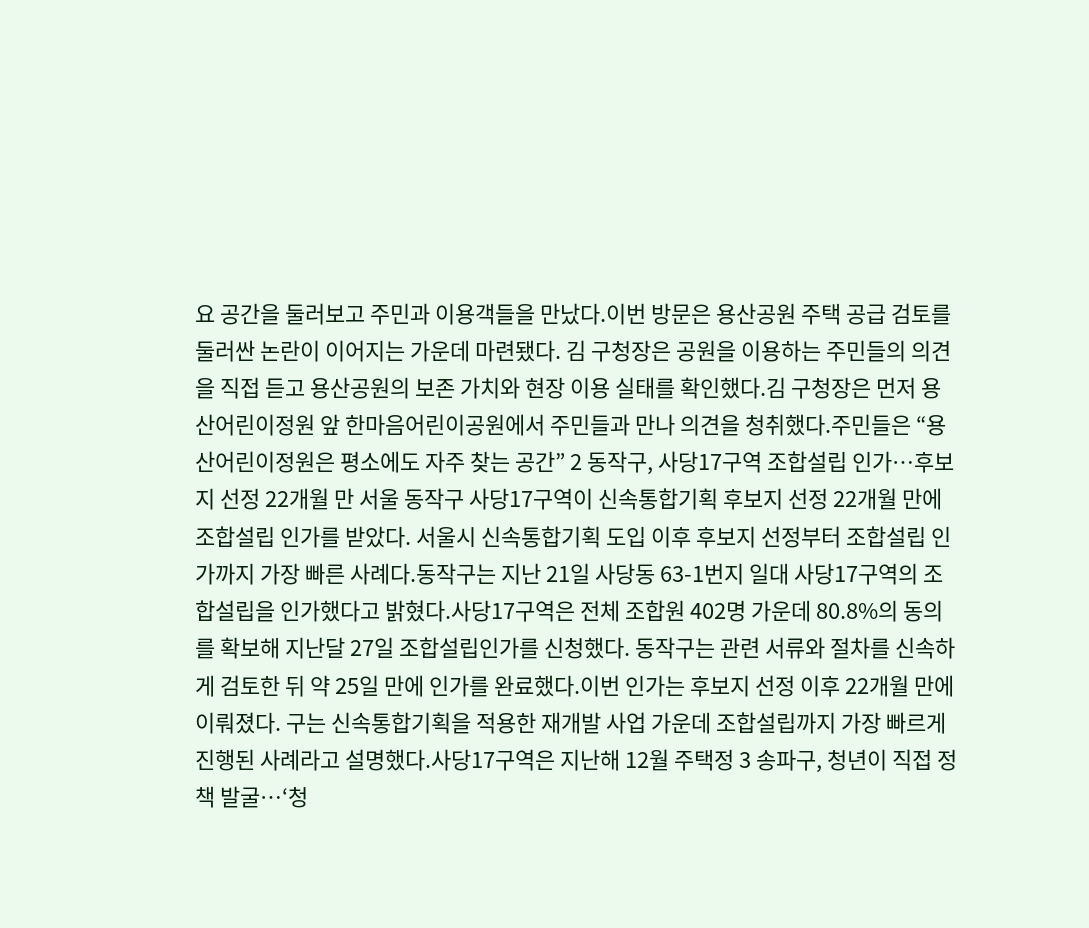요 공간을 둘러보고 주민과 이용객들을 만났다.이번 방문은 용산공원 주택 공급 검토를 둘러싼 논란이 이어지는 가운데 마련됐다. 김 구청장은 공원을 이용하는 주민들의 의견을 직접 듣고 용산공원의 보존 가치와 현장 이용 실태를 확인했다.김 구청장은 먼저 용산어린이정원 앞 한마음어린이공원에서 주민들과 만나 의견을 청취했다.주민들은 “용산어린이정원은 평소에도 자주 찾는 공간” 2 동작구, 사당17구역 조합설립 인가…후보지 선정 22개월 만 서울 동작구 사당17구역이 신속통합기획 후보지 선정 22개월 만에 조합설립 인가를 받았다. 서울시 신속통합기획 도입 이후 후보지 선정부터 조합설립 인가까지 가장 빠른 사례다.동작구는 지난 21일 사당동 63-1번지 일대 사당17구역의 조합설립을 인가했다고 밝혔다.사당17구역은 전체 조합원 402명 가운데 80.8%의 동의를 확보해 지난달 27일 조합설립인가를 신청했다. 동작구는 관련 서류와 절차를 신속하게 검토한 뒤 약 25일 만에 인가를 완료했다.이번 인가는 후보지 선정 이후 22개월 만에 이뤄졌다. 구는 신속통합기획을 적용한 재개발 사업 가운데 조합설립까지 가장 빠르게 진행된 사례라고 설명했다.사당17구역은 지난해 12월 주택정 3 송파구, 청년이 직접 정책 발굴…‘청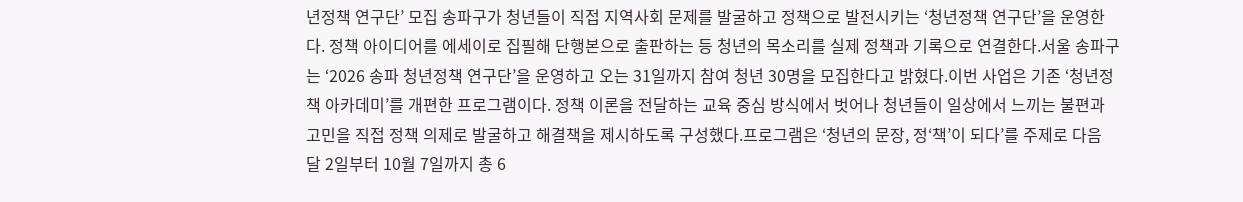년정책 연구단’ 모집 송파구가 청년들이 직접 지역사회 문제를 발굴하고 정책으로 발전시키는 ‘청년정책 연구단’을 운영한다. 정책 아이디어를 에세이로 집필해 단행본으로 출판하는 등 청년의 목소리를 실제 정책과 기록으로 연결한다.서울 송파구는 ‘2026 송파 청년정책 연구단’을 운영하고 오는 31일까지 참여 청년 30명을 모집한다고 밝혔다.이번 사업은 기존 ‘청년정책 아카데미’를 개편한 프로그램이다. 정책 이론을 전달하는 교육 중심 방식에서 벗어나 청년들이 일상에서 느끼는 불편과 고민을 직접 정책 의제로 발굴하고 해결책을 제시하도록 구성했다.프로그램은 ‘청년의 문장, 정‘책’이 되다’를 주제로 다음 달 2일부터 10월 7일까지 총 6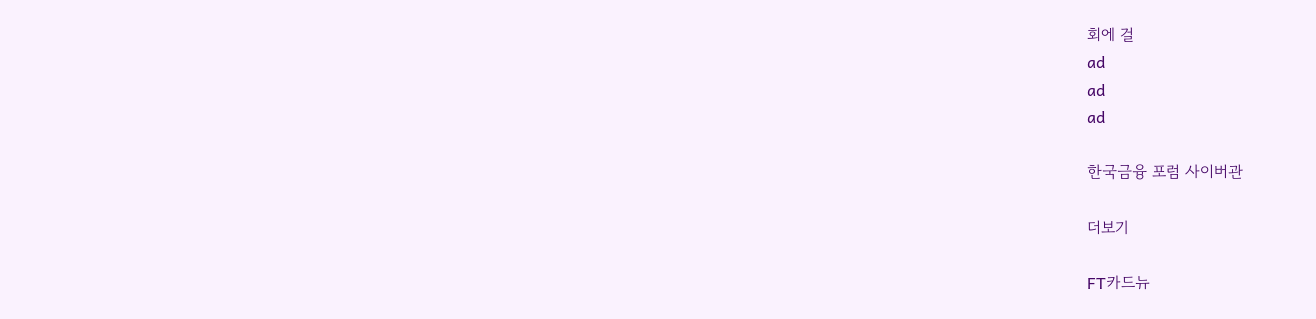회에 걸
ad
ad
ad

한국금융 포럼 사이버관

더보기

FT카드뉴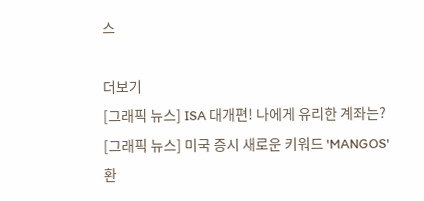스

더보기
[그래픽 뉴스] ISA 대개편! 나에게 유리한 계좌는?
[그래픽 뉴스] 미국 증시 새로운 키워드 'MANGOS'
환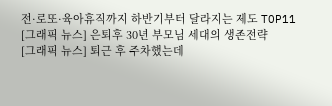전·로또·육아휴직까지 하반기부터 달라지는 제도 TOP11
[그래픽 뉴스] 은퇴후 30년 부모님 세대의 생존전략
[그래픽 뉴스] 퇴근 후 주차했는데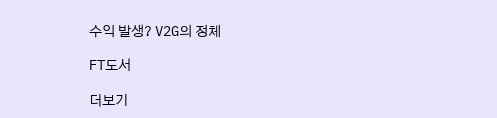수익 발생? V2G의 정체

FT도서

더보기